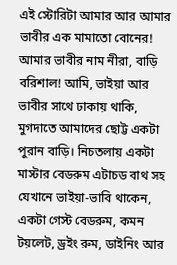এই স্টোরিটা আমার আর আমার ভাবীর এক মামাতো বোনের! আমার ভাবীর নাম নীরা, বাড়ি বরিশাল! আমি, ভাইয়া আর ভাবীর সাথে ঢাকায় থাকি, মুগদাতে আমাদের ছোট্ট একটা পুরান বাড়ি। নিচতলায় একটা মাস্টার বেডরুম এটাচড বাথ সহ যেখানে ভাইয়া-ভাবি থাকেন, একটা গেস্ট বেডরুম, কমন টয়লেট, ড্রইং রুম, ডাইনিং আর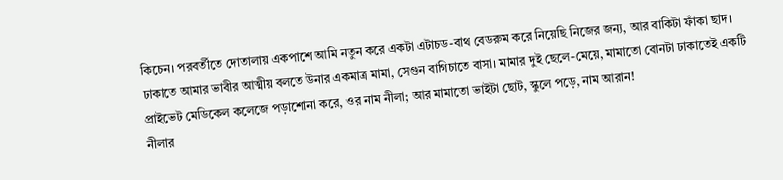কিচেন। পরবর্তীতে দোতালায় একপাশে আমি নতুন করে একটা এটাচড-বাথ বেডরুম করে নিয়েছি নিজের জন্য, আর বাকিটা ফাঁকা ছাদ।
ঢাকাতে আমার ভাবীর আত্মীয় বলতে উনার একমাত্র মামা, সেগুন বাগিচাতে বাসা। মামার দুই ছেলে-মেয়ে, মামাতো বোনটা ঢাকাতেই একটি প্রাইভেট মেডিকেল কলেজে পড়াশোনা করে, ওর নাম নীলা; আর মামাতো ভাইটা ছোট, স্কুলে পড়ে, নাম আরান!
নীলার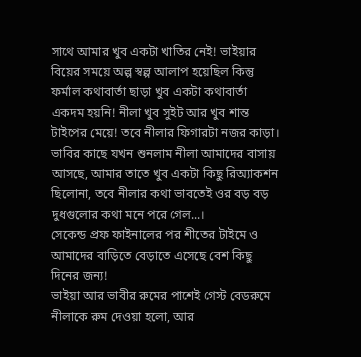সাথে আমার খুব একটা খাতির নেই! ভাইয়ার বিয়ের সময়ে অল্প স্বল্প আলাপ হয়েছিল কিন্তু ফর্মাল কথাবার্তা ছাড়া খুব একটা কথাবার্তা একদম হয়নি! নীলা খুব সুইট আর খুব শান্ত টাইপের মেয়ে! তবে নীলার ফিগারটা নজর কাড়া। ভাবির কাছে যখন শুনলাম নীলা আমাদের বাসায় আসছে, আমার তাতে খুব একটা কিছু রিঅ্যাকশন ছিলোনা, তবে নীলার কথা ভাবতেই ওর বড় বড় দুধগুলোর কথা মনে পরে গেল...।
সেকেন্ড প্রফ ফাইনালের পর শীতের টাইমে ও আমাদের বাড়িতে বেড়াতে এসেছে বেশ কিছু দিনের জন্য!
ভাইয়া আর ভাবীর রুমের পাশেই গেস্ট বেডরুমে নীলাকে রুম দেওয়া হলো, আর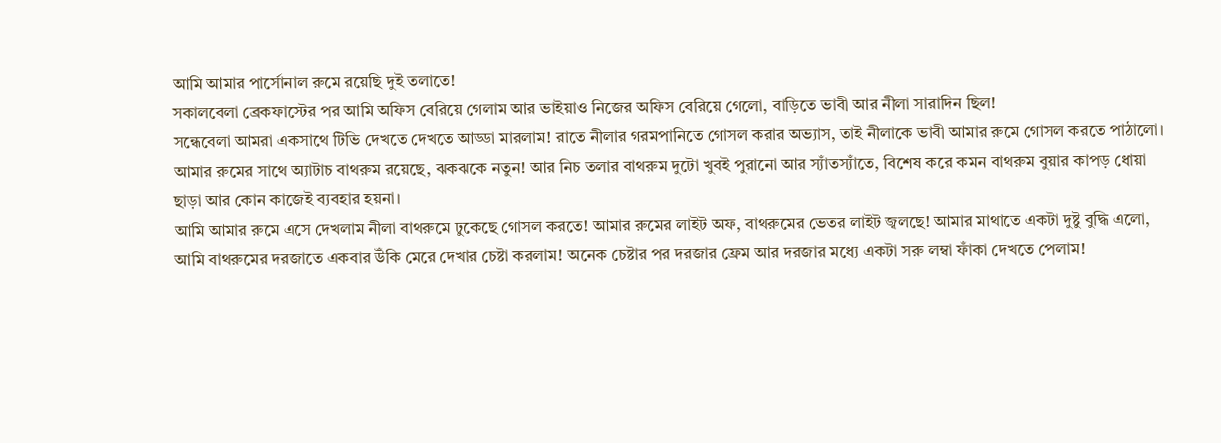আমি আমার পার্সোনাল রুমে রয়েছি দুই তলাতে!
সকালবেলা ব্রেকফাস্টের পর আমি অফিস বেরিয়ে গেলাম আর ভাইয়াও নিজের অফিস বেরিয়ে গেলো, বাড়িতে ভাবী আর নীলা সারাদিন ছিল!
সন্ধেবেলা আমরা একসাথে টিভি দেখতে দেখতে আড্ডা মারলাম! রাতে নীলার গরমপানিতে গোসল করার অভ্যাস, তাই নীলাকে ভাবী আমার রুমে গোসল করতে পাঠালো। আমার রুমের সাথে অ্যাটাচ বাথরুম রয়েছে, ঝকঝকে নতুন! আর নিচ তলার বাথরুম দুটো খুবই পুরানো আর স্যাঁতস্যাঁতে, বিশেষ করে কমন বাথরুম বুয়ার কাপড় ধোয়া ছাড়া আর কোন কাজেই ব্যবহার হয়না।
আমি আমার রুমে এসে দেখলাম নীলা বাথরুমে ঢুকেছে গোসল করতে! আমার রুমের লাইট অফ, বাথরুমের ভেতর লাইট জ্বলছে! আমার মাথাতে একটা দুষ্টু বুদ্ধি এলো, আমি বাথরুমের দরজাতে একবার উঁকি মেরে দেখার চেষ্টা করলাম! অনেক চেষ্টার পর দরজার ফ্রেম আর দরজার মধ্যে একটা সরু লম্বা ফাঁকা দেখতে পেলাম!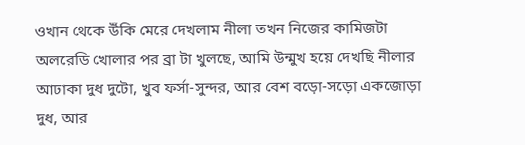ওখান থেকে উঁকি মেরে দেখলাম নীলা তখন নিজের কামিজটা অলরেডি খোলার পর ব্রা টা খুলছে, আমি উন্মুখ হয়ে দেখছি নীলার আঢাকা দুধ দুটো, খুব ফর্সা-সুন্দর, আর বেশ বড়ো-সড়ো একজোড়া দুধ, আর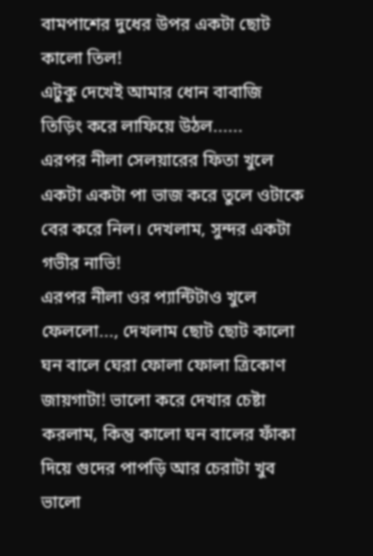বামপাশের দুধের উপর একটা ছোট কালো তিল!
এটুকু দেখেই আমার ধোন বাবাজি তিড়িং করে লাফিয়ে উঠল......
এরপর নীলা সেলয়ারের ফিতা খুলে একটা একটা পা ভাজ করে তুলে ওটাকে বের করে নিল। দেখলাম, সুন্দর একটা গভীর নাভি!
এরপর নীলা ওর প্যান্টিটাও খুলে ফেললো..., দেখলাম ছোট ছোট কালো ঘন বালে ঘেরা ফোলা ফোলা ত্রিকোণ জায়গাটা! ভালো করে দেখার চেষ্টা করলাম, কিন্তু কালো ঘন বালের ফাঁকা দিয়ে গুদের পাপড়ি আর চেরাটা খুব ভালো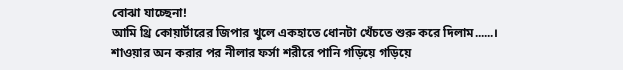বোঝা যাচ্ছেনা!
আমি থ্রি কোয়ার্টারের জিপার খুলে একহাতে ধোনটা খেঁচতে শুরু করে দিলাম......।
শাওয়ার অন করার পর নীলার ফর্সা শরীরে পানি গড়িয়ে গড়িয়ে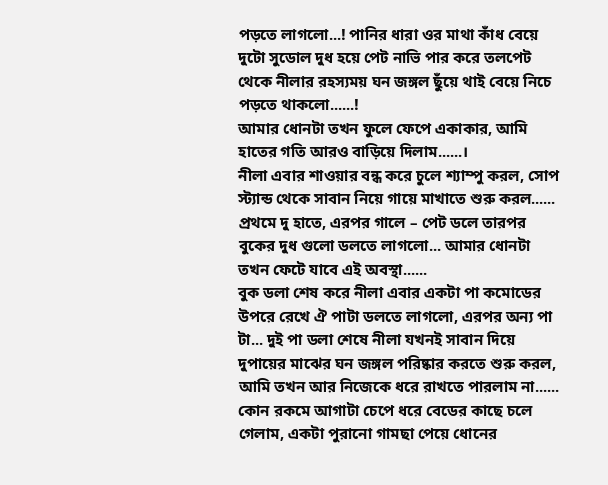পড়তে লাগলো...! পানির ধারা ওর মাথা কাঁধ বেয়ে দুটো সুডোল দুধ হয়ে পেট নাভি পার করে তলপেট থেকে নীলার রহস্যময় ঘন জঙ্গল ছুঁয়ে থাই বেয়ে নিচে পড়তে থাকলো......!
আমার ধোনটা তখন ফুলে ফেপে একাকার, আমি হাতের গতি আরও বাড়িয়ে দিলাম......।
নীলা এবার শাওয়ার বন্ধ করে চুলে শ্যাম্পু করল, সোপ স্ট্যান্ড থেকে সাবান নিয়ে গায়ে মাখাতে শুরু করল...... প্রথমে দু হাতে, এরপর গালে – পেট ডলে তারপর বুকের দুধ গুলো ডলতে লাগলো... আমার ধোনটা তখন ফেটে যাবে এই অবস্থা......
বুক ডলা শেষ করে নীলা এবার একটা পা কমোডের উপরে রেখে ঐ পাটা ডলতে লাগলো, এরপর অন্য পা টা... দুই পা ডলা শেষে নীলা যখনই সাবান দিয়ে দুপায়ের মাঝের ঘন জঙ্গল পরিষ্কার করতে শুরু করল, আমি তখন আর নিজেকে ধরে রাখতে পারলাম না......
কোন রকমে আগাটা চেপে ধরে বেডের কাছে চলে গেলাম, একটা পুরানো গামছা পেয়ে ধোনের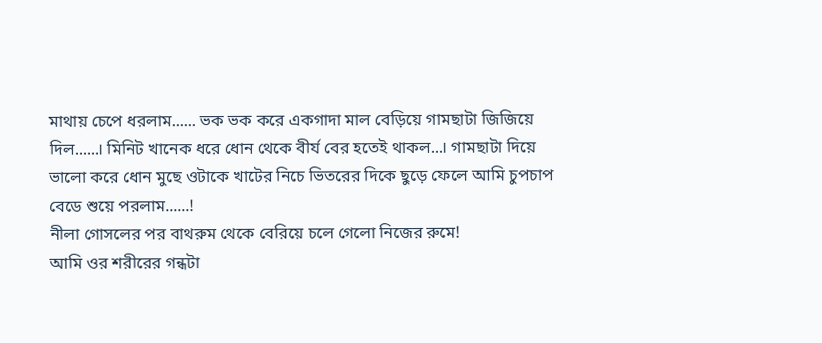মাথায় চেপে ধরলাম...... ভক ভক করে একগাদা মাল বেড়িয়ে গামছাটা জিজিয়ে দিল......। মিনিট খানেক ধরে ধোন থেকে বীর্য বের হতেই থাকল...। গামছাটা দিয়ে ভালো করে ধোন মুছে ওটাকে খাটের নিচে ভিতরের দিকে ছুড়ে ফেলে আমি চুপচাপ বেডে শুয়ে পরলাম......!
নীলা গোসলের পর বাথরুম থেকে বেরিয়ে চলে গেলো নিজের রুমে!
আমি ওর শরীরের গন্ধটা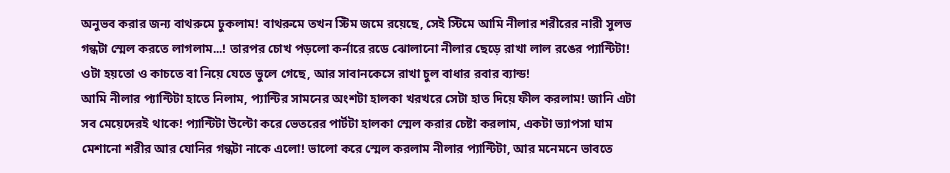অনুভব করার জন্য বাথরুমে ঢুকলাম! বাথরুমে তখন স্টিম জমে রয়েছে, সেই স্টিমে আমি নীলার শরীরের নারী সুলভ গন্ধটা স্মেল করতে লাগলাম...! তারপর চোখ পড়লো কর্নারে রডে ঝোলানো নীলার ছেড়ে রাখা লাল রঙের প্যান্টিটা! ওটা হয়তো ও কাচতে বা নিয়ে যেতে ভুলে গেছে, আর সাবানকেসে রাখা চুল বাধার রবার ব্যান্ড!
আমি নীলার প্যান্টিটা হাতে নিলাম, প্যান্টির সামনের অংশটা হালকা খরখরে সেটা হাত দিয়ে ফীল করলাম! জানি এটা সব মেয়েদেরই থাকে! প্যান্টিটা উল্টো করে ভেতরের পার্টটা হালকা স্মেল করার চেষ্টা করলাম, একটা ভ্যাপসা ঘাম মেশানো শরীর আর যোনির গন্ধটা নাকে এলো! ভালো করে স্মেল করলাম নীলার প্যান্টিটা, আর মনেমনে ভাবতে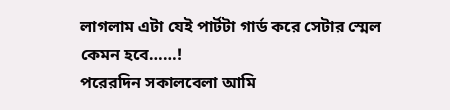লাগলাম এটা যেই পার্টটা গার্ড করে সেটার স্মেল কেমন হবে……!
পরেরদিন সকালবেলা আমি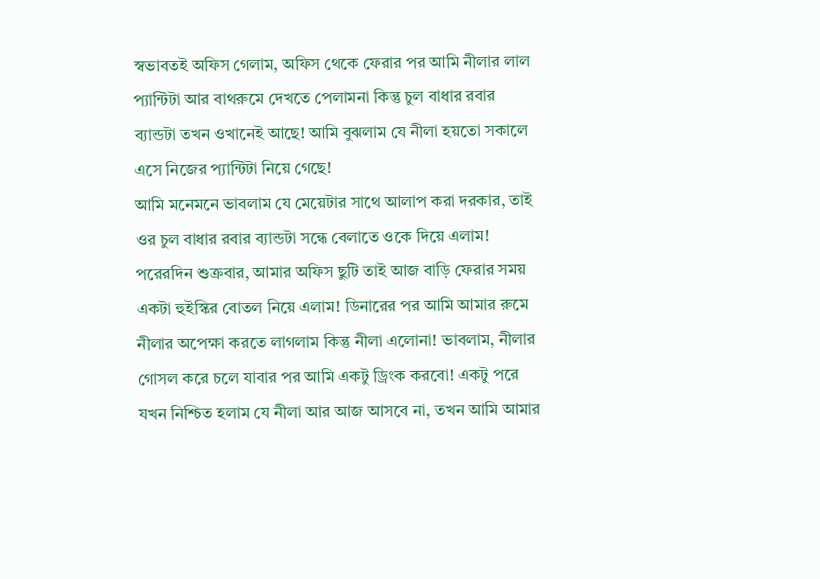স্বভাবতই অফিস গেলাম, অফিস থেকে ফেরার পর আমি নীলার লাল প্যান্টিটা আর বাথরুমে দেখতে পেলামনা কিন্তু চুল বাধার রবার ব্যান্ডটা তখন ওখানেই আছে! আমি বুঝলাম যে নীলা হয়তো সকালে এসে নিজের প্যান্টিটা নিয়ে গেছে!
আমি মনেমনে ভাবলাম যে মেয়েটার সাথে আলাপ করা দরকার, তাই ওর চুল বাধার রবার ব্যান্ডটা সন্ধে বেলাতে ওকে দিয়ে এলাম!
পরেরদিন শুক্রবার, আমার অফিস ছুটি তাই আজ বাড়ি ফেরার সময় একটা হুইস্কির বোতল নিয়ে এলাম! ডিনারের পর আমি আমার রুমে নীলার অপেক্ষা করতে লাগলাম কিন্তু নীলা এলোনা! ভাবলাম, নীলার গোসল করে চলে যাবার পর আমি একটু ড্রিংক করবো! একটু পরে যখন নিশ্চিত হলাম যে নীলা আর আজ আসবে না, তখন আমি আমার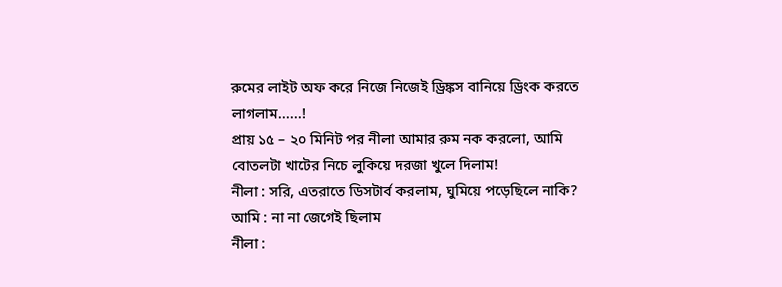রুমের লাইট অফ করে নিজে নিজেই ড্রিঙ্কস বানিয়ে ড্রিংক করতে লাগলাম......!
প্রায় ১৫ – ২০ মিনিট পর নীলা আমার রুম নক করলো, আমি বোতলটা খাটের নিচে লুকিয়ে দরজা খুলে দিলাম!
নীলা : সরি, এতরাতে ডিসটার্ব করলাম, ঘুমিয়ে পড়েছিলে নাকি?
আমি : না না জেগেই ছিলাম
নীলা :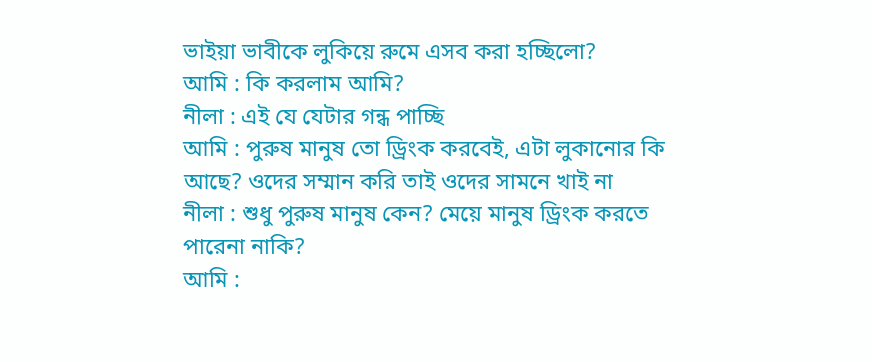ভাইয়া ভাবীকে লুকিয়ে রুমে এসব করা হচ্ছিলো?
আমি : কি করলাম আমি?
নীলা : এই যে যেটার গন্ধ পাচ্ছি
আমি : পুরুষ মানুষ তো ড্রিংক করবেই, এটা লুকানোর কি আছে? ওদের সম্মান করি তাই ওদের সামনে খাই না
নীলা : শুধু পুরুষ মানুষ কেন? মেয়ে মানুষ ড্রিংক করতে পারেনা নাকি?
আমি :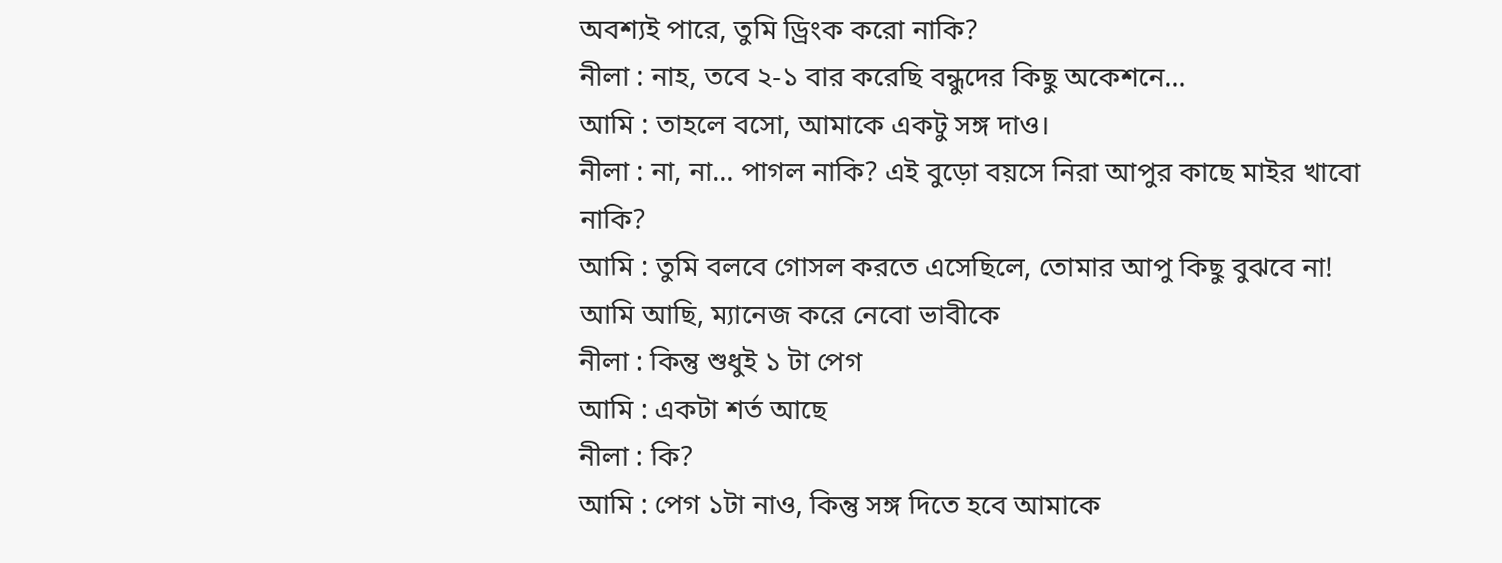অবশ্যই পারে, তুমি ড্রিংক করো নাকি?
নীলা : নাহ, তবে ২-১ বার করেছি বন্ধুদের কিছু অকেশনে…
আমি : তাহলে বসো, আমাকে একটু সঙ্গ দাও।
নীলা : না, না… পাগল নাকি? এই বুড়ো বয়সে নিরা আপুর কাছে মাইর খাবো নাকি?
আমি : তুমি বলবে গোসল করতে এসেছিলে, তোমার আপু কিছু বুঝবে না! আমি আছি, ম্যানেজ করে নেবো ভাবীকে
নীলা : কিন্তু শুধুই ১ টা পেগ
আমি : একটা শর্ত আছে
নীলা : কি?
আমি : পেগ ১টা নাও, কিন্তু সঙ্গ দিতে হবে আমাকে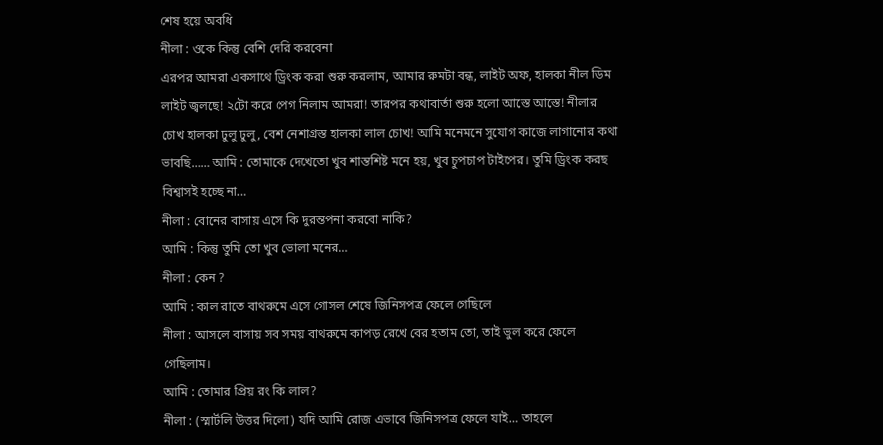শেষ হয়ে অবধি
নীলা : ওকে কিন্তু বেশি দেরি করবেনা
এরপর আমরা একসাথে ড্রিংক করা শুরু করলাম, আমার রুমটা বন্ধ, লাইট অফ, হালকা নীল ডিম লাইট জ্বলছে! ২টো করে পেগ নিলাম আমরা! তারপর কথাবার্তা শুরু হলো আস্তে আস্তে! নীলার চোখ হালকা ঢুলু ঢুলু, বেশ নেশাগ্রস্ত হালকা লাল চোখ! আমি মনেমনে সুযোগ কাজে লাগানোর কথা ভাবছি…… আমি : তোমাকে দেখেতো খুব শান্তশিষ্ট মনে হয়, খুব চুপচাপ টাইপের। তুমি ড্রিংক করছ বিশ্বাসই হচ্ছে না…
নীলা : বোনের বাসায় এসে কি দুরন্তপনা করবো নাকি?
আমি : কিন্তু তুমি তো খুব ভোলা মনের…
নীলা : কেন ?
আমি : কাল রাতে বাথরুমে এসে গোসল শেষে জিনিসপত্র ফেলে গেছিলে
নীলা : আসলে বাসায় সব সময় বাথরুমে কাপড় রেখে বের হতাম তো, তাই ভুল করে ফেলে গেছিলাম।
আমি : তোমার প্রিয় রং কি লাল?
নীলা : (স্মার্টলি উত্তর দিলো) যদি আমি রোজ এভাবে জিনিসপত্র ফেলে যাই… তাহলে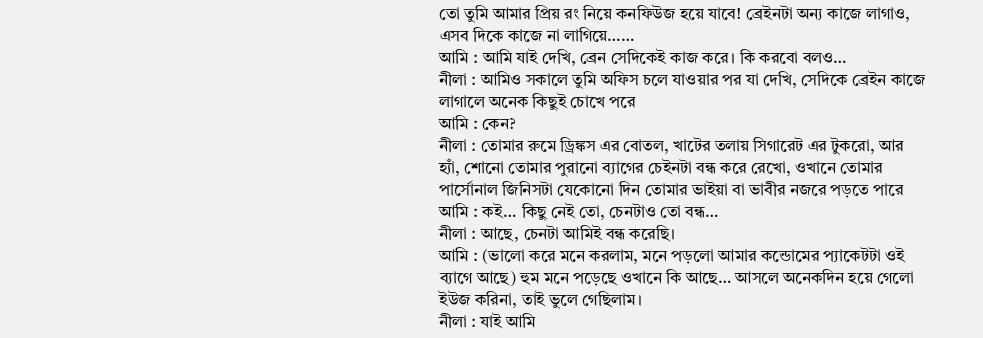তো তুমি আমার প্রিয় রং নিয়ে কনফিউজ হয়ে যাবে! ব্রেইনটা অন্য কাজে লাগাও, এসব দিকে কাজে না লাগিয়ে……
আমি : আমি যাই দেখি, ব্রেন সেদিকেই কাজ করে। কি করবো বলও…
নীলা : আমিও সকালে তুমি অফিস চলে যাওয়ার পর যা দেখি, সেদিকে ব্রেইন কাজে লাগালে অনেক কিছুই চোখে পরে
আমি : কেন?
নীলা : তোমার রুমে ড্রিঙ্কস এর বোতল, খাটের তলায় সিগারেট এর টুকরো, আর হ্যাঁ, শোনো তোমার পুরানো ব্যাগের চেইনটা বন্ধ করে রেখো, ওখানে তোমার পার্সোনাল জিনিসটা যেকোনো দিন তোমার ভাইয়া বা ভাবীর নজরে পড়তে পারে
আমি : কই… কিছু নেই তো, চেনটাও তো বন্ধ…
নীলা : আছে, চেনটা আমিই বন্ধ করেছি।
আমি : (ভালো করে মনে করলাম, মনে পড়লো আমার কন্ডোমের প্যাকেটটা ওই ব্যাগে আছে) হুম মনে পড়েছে ওখানে কি আছে… আসলে অনেকদিন হয়ে গেলো ইউজ করিনা, তাই ভুলে গেছিলাম।
নীলা : যাই আমি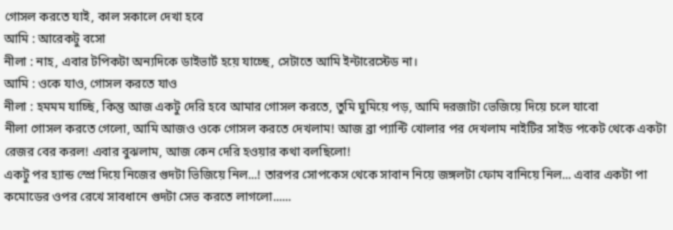গোসল করতে যাই, কাল সকালে দেখা হবে
আমি : আরেকটু বসো
নীলা : নাহ, এবার টপিকটা অন্যদিকে ডাইভার্ট হয়ে যাচ্ছে, সেটাতে আমি ইন্টারেস্টেড না।
আমি : ওকে যাও, গোসল করতে যাও
নীলা : হমমম যাচ্ছি, কিন্তু আজ একটু দেরি হবে আমার গোসল করতে, তুমি ঘুমিয়ে পড়, আমি দরজাটা ভেজিয়ে দিয়ে চলে যাবো
নীলা গোসল করতে গেলো, আমি আজও ওকে গোসল করতে দেখলাম! আজ ব্রা প্যান্টি খোলার পর দেখলাম নাইটির সাইড পকেট থেকে একটা রেজর বের করল! এবার বুঝলাম, আজ কেন দেরি হওয়ার কথা বলছিলো!
একটু পর হ্যান্ড স্প্রে দিয়ে নিজের গুদটা ভিজিয়ে নিল...! তারপর সোপকেস থেকে সাবান নিয়ে জঙ্গলটা ফোম বানিয়ে নিল... এবার একটা পা কমোডের ওপর রেখে সাবধানে গুদটা সেভ করতে লাগলো......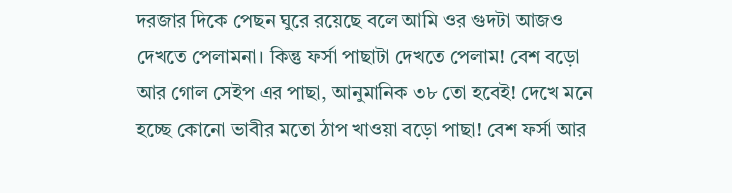দরজার দিকে পেছন ঘুরে রয়েছে বলে আমি ওর গুদটা আজও দেখতে পেলামনা। কিন্তু ফর্সা পাছাটা দেখতে পেলাম! বেশ বড়ো আর গোল সেইপ এর পাছা, আনুমানিক ৩৮ তো হবেই! দেখে মনে হচ্ছে কোনো ভাবীর মতো ঠাপ খাওয়া বড়ো পাছা! বেশ ফর্সা আর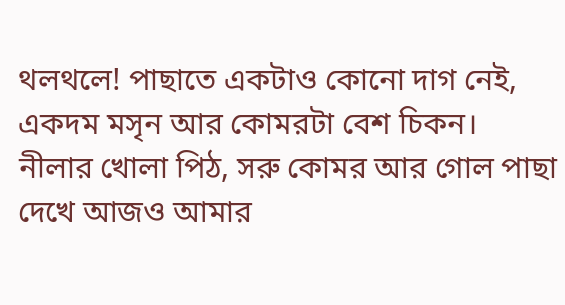থলথলে! পাছাতে একটাও কোনো দাগ নেই, একদম মসৃন আর কোমরটা বেশ চিকন।
নীলার খোলা পিঠ, সরু কোমর আর গোল পাছা দেখে আজও আমার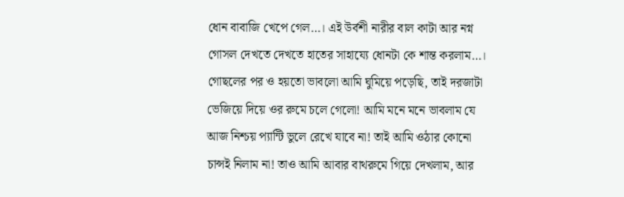ধোন বাবাজি খেপে গেল…। এই উর্বশী নারীর বাল কাটা আর নগ্ন গোসল দেখতে দেখতে হাতের সাহায্যে ধোনটা কে শান্ত করলাম…।
গোছলের পর ও হয়তো ভাবলো আমি ঘুমিয়ে পড়েছি, তাই দরজাটা ভেজিয়ে দিয়ে ওর রুমে চলে গেলো! আমি মনে মনে ভাবলাম যে আজ নিশ্চয় প্যান্টি ভুলে রেখে যাবে না! তাই আমি ওঠার কোনো চান্সই নিলাম না! তাও আমি আবার বাথরুমে গিয়ে দেখলাম, আর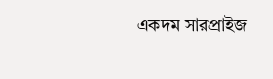একদম সারপ্রাইজ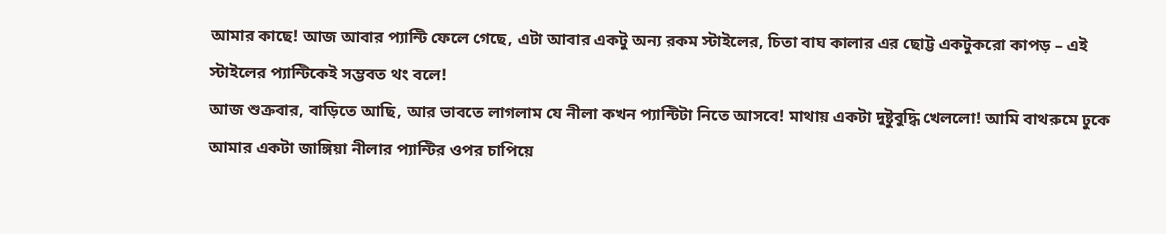আমার কাছে! আজ আবার প্যান্টি ফেলে গেছে, এটা আবার একটু অন্য রকম স্টাইলের, চিতা বাঘ কালার এর ছোট্ট একটুকরো কাপড় – এই স্টাইলের প্যান্টিকেই সম্ভবত থং বলে!
আজ শুক্রবার, বাড়িতে আছি, আর ভাবতে লাগলাম যে নীলা কখন প্যান্টিটা নিতে আসবে! মাথায় একটা দুষ্টুবুদ্ধি খেললো! আমি বাথরুমে ঢুকে আমার একটা জাঙ্গিয়া নীলার প্যান্টির ওপর চাপিয়ে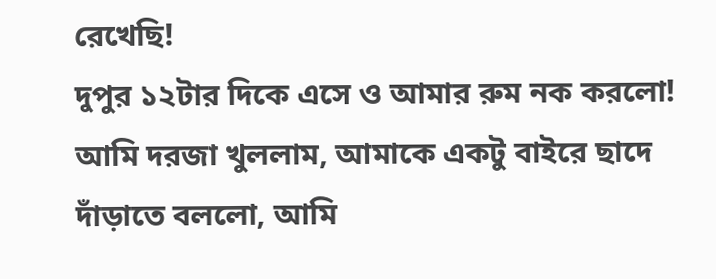রেখেছি!
দুপুর ১২টার দিকে এসে ও আমার রুম নক করলো! আমি দরজা খুললাম, আমাকে একটু বাইরে ছাদে দাঁড়াতে বললো, আমি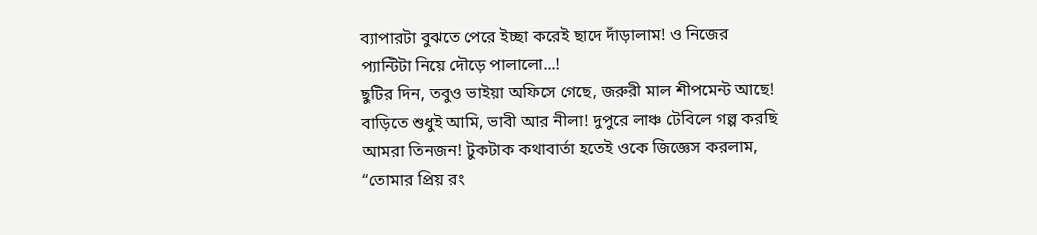ব্যাপারটা বুঝতে পেরে ইচ্ছা করেই ছাদে দাঁড়ালাম! ও নিজের প্যান্টিটা নিয়ে দৌড়ে পালালো...!
ছুটির দিন, তবুও ভাইয়া অফিসে গেছে, জরুরী মাল শীপমেন্ট আছে! বাড়িতে শুধুই আমি, ভাবী আর নীলা! দুপুরে লাঞ্চ টেবিলে গল্প করছি আমরা তিনজন! টুকটাক কথাবার্তা হতেই ওকে জিজ্ঞেস করলাম, “তোমার প্রিয় রং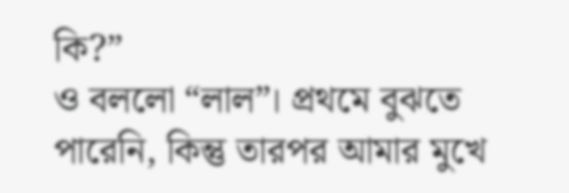কি?”
ও বললো “লাল”। প্রথমে বুঝতে পারেনি, কিন্তু তারপর আমার মুখে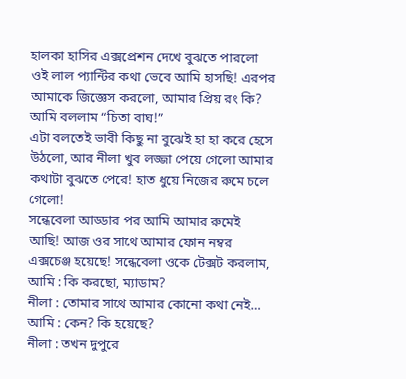হালকা হাসির এক্সপ্রেশন দেখে বুঝতে পারলো ওই লাল প্যান্টির কথা ভেবে আমি হাসছি! এরপর আমাকে জিজ্ঞেস করলো, আমার প্রিয় রং কি? আমি বললাম “চিতা বাঘ!”
এটা বলতেই ভাবী কিছু না বুঝেই হা হা করে হেসে উঠলো, আর নীলা খুব লজ্জা পেয়ে গেলো আমার কথাটা বুঝতে পেরে! হাত ধুয়ে নিজের রুমে চলে গেলো!
সন্ধেবেলা আড্ডার পর আমি আমার রুমেই আছি! আজ ওর সাথে আমার ফোন নম্বর এক্সচেঞ্জ হয়েছে! সন্ধেবেলা ওকে টেক্সট করলাম, আমি : কি করছো, ম্যাডাম?
নীলা : তোমার সাথে আমার কোনো কথা নেই…
আমি : কেন? কি হয়েছে?
নীলা : তখন দুপুরে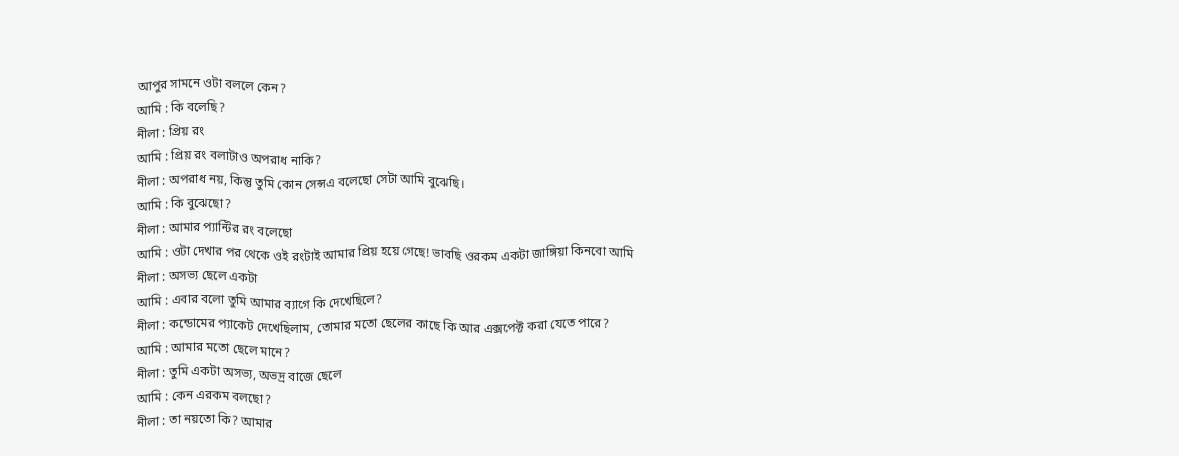আপুর সামনে ওটা বললে কেন?
আমি : কি বলেছি?
নীলা : প্রিয় রং
আমি : প্রিয় রং বলাটাও অপরাধ নাকি?
নীলা : অপরাধ নয়, কিন্তু তুমি কোন সেন্সএ বলেছো সেটা আমি বুঝেছি।
আমি : কি বুঝেছো?
নীলা : আমার প্যান্টির রং বলেছো
আমি : ওটা দেখার পর থেকে ওই রংটাই আমার প্রিয় হয়ে গেছে! ভাবছি ওরকম একটা জাঙ্গিয়া কিনবো আমি
নীলা : অসভ্য ছেলে একটা
আমি : এবার বলো তুমি আমার ব্যাগে কি দেখেছিলে?
নীলা : কন্ডোমের প্যাকেট দেখেছিলাম, তোমার মতো ছেলের কাছে কি আর এক্সপেক্ট করা যেতে পারে?
আমি : আমার মতো ছেলে মানে?
নীলা : তুমি একটা অসভ্য, অভদ্র বাজে ছেলে
আমি : কেন এরকম বলছো?
নীলা : তা নয়তো কি? আমার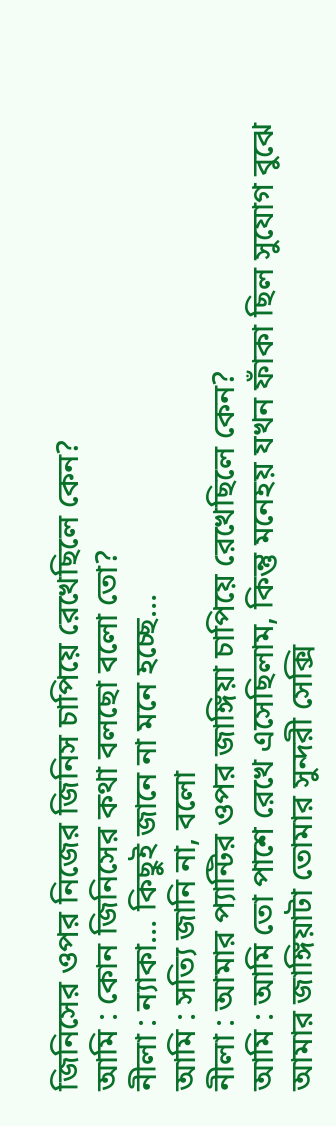জিনিসের ওপর নিজের জিনিস চাপিয়ে রেখেছিলে কেন?
আমি : কোন জিনিসের কথা বলছো বলো তো?
নীলা : ন্যাকা… কিছুই জানে না মনে হচ্ছে…
আমি : সত্যি জানি না, বলো
নীলা : আমার প্যান্টির ওপর জাঙ্গিয়া চাপিয়ে রেখেছিলে কেন?
আমি : আমি তো পাশে রেখে এসেছিলাম, কিন্তু মনেহয় যখন ফাঁকা ছিল সুযোগ বুঝে আমার জাঙ্গিয়াটা তোমার সুন্দরী সেক্সি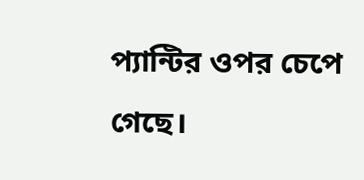প্যান্টির ওপর চেপে গেছে।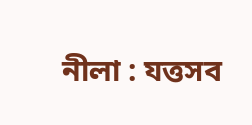নীলা : যত্তসব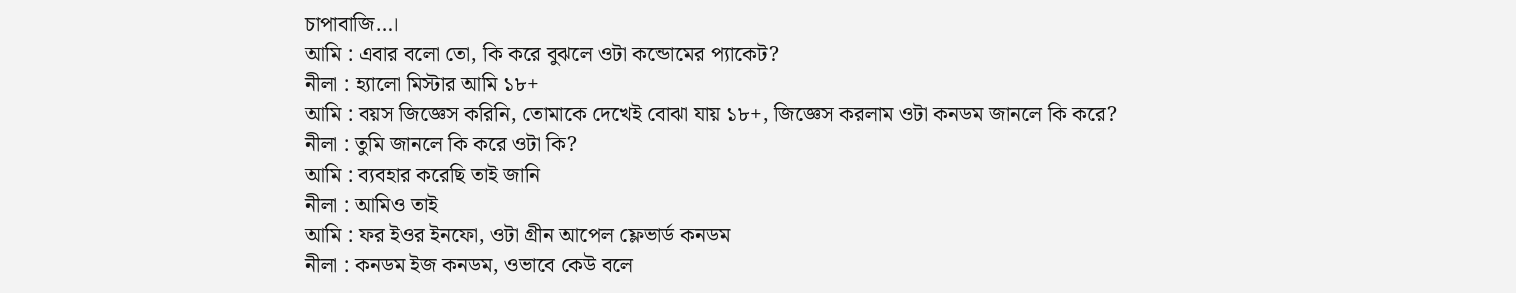চাপাবাজি…।
আমি : এবার বলো তো, কি করে বুঝলে ওটা কন্ডোমের প্যাকেট?
নীলা : হ্যালো মিস্টার আমি ১৮+
আমি : বয়স জিজ্ঞেস করিনি, তোমাকে দেখেই বোঝা যায় ১৮+, জিজ্ঞেস করলাম ওটা কনডম জানলে কি করে?
নীলা : তুমি জানলে কি করে ওটা কি?
আমি : ব্যবহার করেছি তাই জানি
নীলা : আমিও তাই
আমি : ফর ইওর ইনফো, ওটা গ্রীন আপেল ফ্লেভার্ড কনডম
নীলা : কনডম ইজ কনডম, ওভাবে কেউ বলে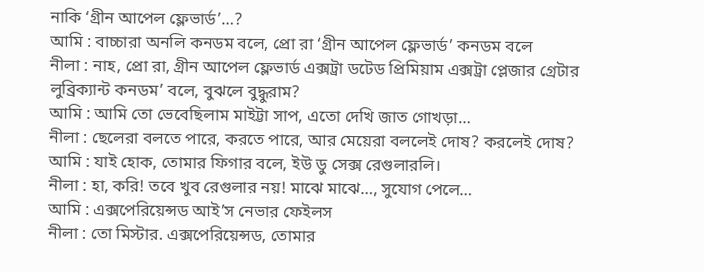নাকি ‘গ্রীন আপেল ফ্লেভার্ড’…?
আমি : বাচ্চারা অনলি কনডম বলে, প্রো রা ‘গ্রীন আপেল ফ্লেভার্ড’ কনডম বলে
নীলা : নাহ, প্রো রা, গ্রীন আপেল ফ্লেভার্ড এক্সট্রা ডটেড প্রিমিয়াম এক্সট্রা প্লেজার গ্রেটার লুব্রিক্যান্ট কনডম’ বলে, বুঝলে বুদ্ধুরাম?
আমি : আমি তো ভেবেছিলাম মাইট্টা সাপ, এতো দেখি জাত গোখড়া…
নীলা : ছেলেরা বলতে পারে, করতে পারে, আর মেয়েরা বললেই দোষ? করলেই দোষ?
আমি : যাই হোক, তোমার ফিগার বলে, ইউ ডু সেক্স রেগুলারলি।
নীলা : হা, করি! তবে খুব রেগুলার নয়! মাঝে মাঝে…, সুযোগ পেলে…
আমি : এক্সপেরিয়েন্সড আই’স নেভার ফেইলস
নীলা : তো মিস্টার. এক্সপেরিয়েন্সড, তোমার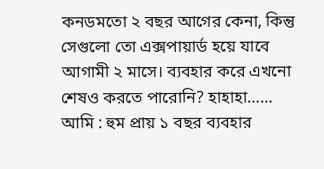কনডমতো ২ বছর আগের কেনা, কিন্তু সেগুলো তো এক্সপায়ার্ড হয়ে যাবে আগামী ২ মাসে। ব্যবহার করে এখনো শেষও করতে পারোনি? হাহাহা……
আমি : হুম প্রায় ১ বছর ব্যবহার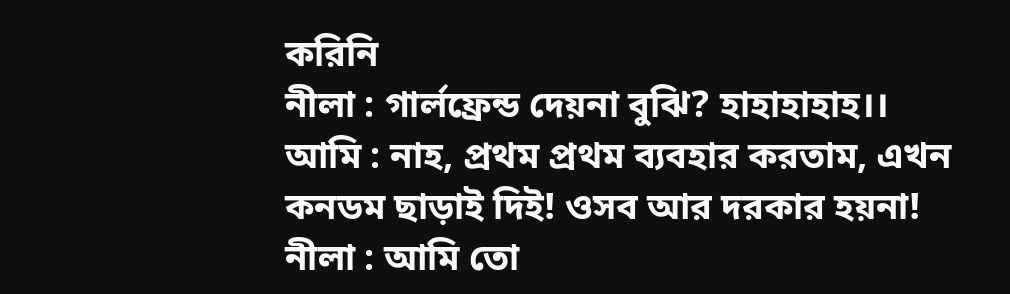করিনি
নীলা : গার্লফ্রেন্ড দেয়না বুঝি? হাহাহাহাহ।।
আমি : নাহ, প্রথম প্রথম ব্যবহার করতাম, এখন কনডম ছাড়াই দিই! ওসব আর দরকার হয়না!
নীলা : আমি তো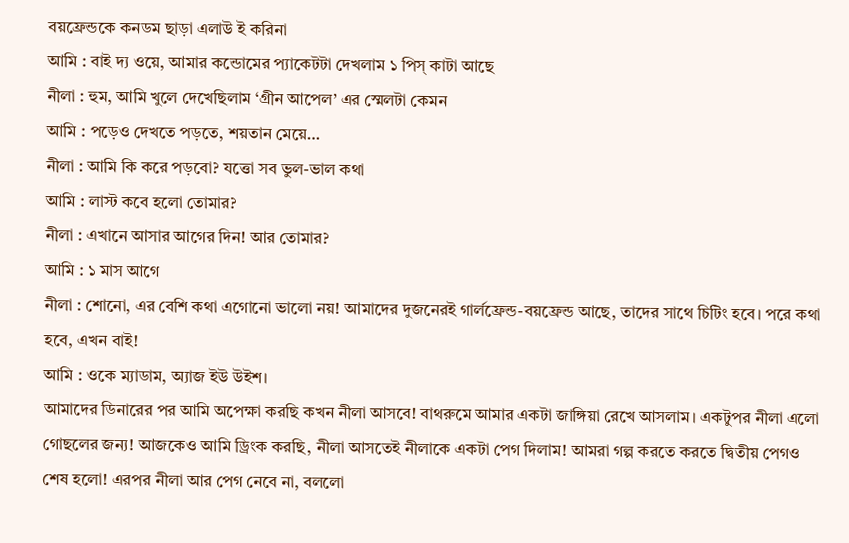বয়ফ্রেন্ডকে কনডম ছাড়া এলাউ ই করিনা
আমি : বাই দ্য ওয়ে, আমার কন্ডোমের প্যাকেটটা দেখলাম ১ পিস্ কাটা আছে
নীলা : হুম, আমি খুলে দেখেছিলাম ‘গ্রীন আপেল’ এর স্মেলটা কেমন
আমি : পড়েও দেখতে পড়তে, শয়তান মেয়ে…
নীলা : আমি কি করে পড়বো? যত্তো সব ভুল-ভাল কথা
আমি : লাস্ট কবে হলো তোমার?
নীলা : এখানে আসার আগের দিন! আর তোমার?
আমি : ১ মাস আগে
নীলা : শোনো, এর বেশি কথা এগোনো ভালো নয়! আমাদের দুজনেরই গার্লফ্রেন্ড-বয়ফ্রেন্ড আছে, তাদের সাথে চিটিং হবে। পরে কথা হবে, এখন বাই!
আমি : ওকে ম্যাডাম, অ্যাজ ইউ উইশ।
আমাদের ডিনারের পর আমি অপেক্ষা করছি কখন নীলা আসবে! বাথরুমে আমার একটা জাঙ্গিয়া রেখে আসলাম। একটুপর নীলা এলো গোছলের জন্য! আজকেও আমি ড্রিংক করছি, নীলা আসতেই নীলাকে একটা পেগ দিলাম! আমরা গল্প করতে করতে দ্বিতীয় পেগও শেষ হলো! এরপর নীলা আর পেগ নেবে না, বললো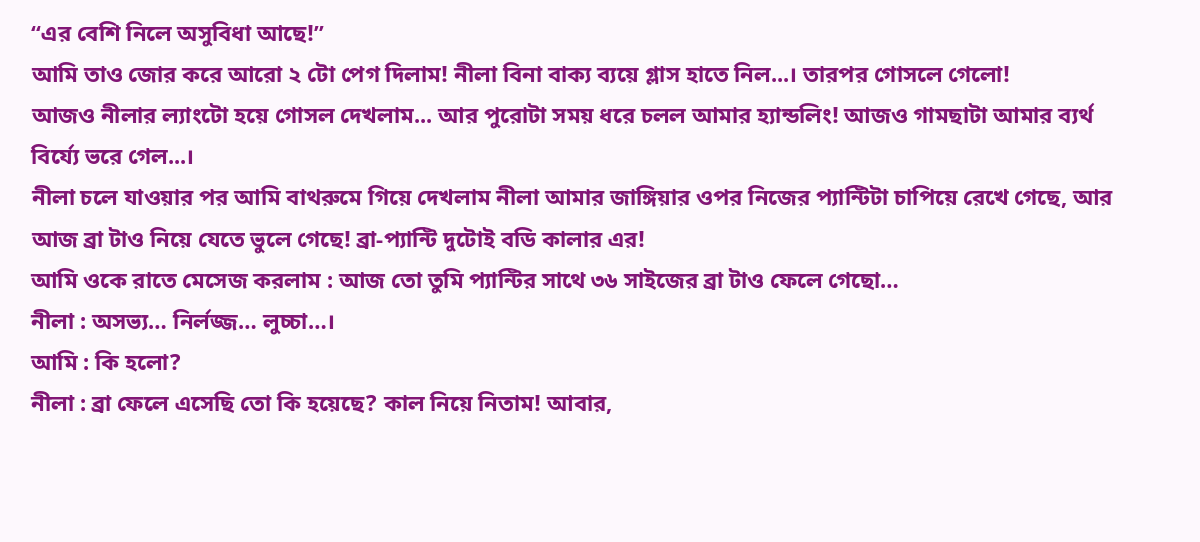“এর বেশি নিলে অসুবিধা আছে!”
আমি তাও জোর করে আরো ২ টো পেগ দিলাম! নীলা বিনা বাক্য ব্যয়ে গ্লাস হাতে নিল...। তারপর গোসলে গেলো!
আজও নীলার ল্যাংটো হয়ে গোসল দেখলাম... আর পুরোটা সময় ধরে চলল আমার হ্যান্ডলিং! আজও গামছাটা আমার ব্যর্থ বির্য্যে ভরে গেল...।
নীলা চলে যাওয়ার পর আমি বাথরুমে গিয়ে দেখলাম নীলা আমার জাঙ্গিয়ার ওপর নিজের প্যান্টিটা চাপিয়ে রেখে গেছে, আর আজ ব্রা টাও নিয়ে যেতে ভুলে গেছে! ব্রা-প্যান্টি দুটোই বডি কালার এর!
আমি ওকে রাতে মেসেজ করলাম : আজ তো তুমি প্যান্টির সাথে ৩৬ সাইজের ব্রা টাও ফেলে গেছো…
নীলা : অসভ্য… নির্লজ্জ… লুচ্চা…।
আমি : কি হলো?
নীলা : ব্রা ফেলে এসেছি তো কি হয়েছে? কাল নিয়ে নিতাম! আবার,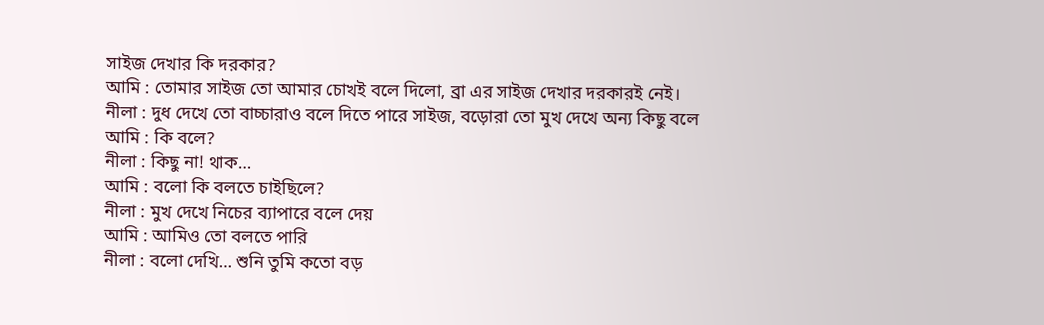সাইজ দেখার কি দরকার?
আমি : তোমার সাইজ তো আমার চোখই বলে দিলো, ব্রা এর সাইজ দেখার দরকারই নেই।
নীলা : দুধ দেখে তো বাচ্চারাও বলে দিতে পারে সাইজ, বড়োরা তো মুখ দেখে অন্য কিছু বলে
আমি : কি বলে?
নীলা : কিছু না! থাক…
আমি : বলো কি বলতে চাইছিলে?
নীলা : মুখ দেখে নিচের ব্যাপারে বলে দেয়
আমি : আমিও তো বলতে পারি
নীলা : বলো দেখি… শুনি তুমি কতো বড়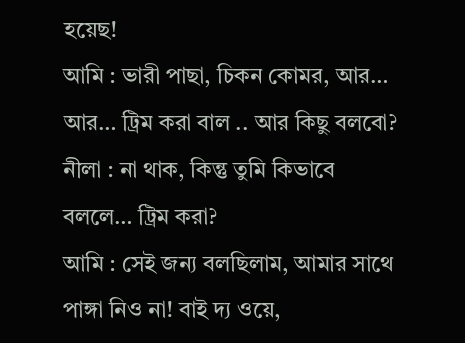হয়েছ!
আমি : ভারী পাছা, চিকন কোমর, আর… আর… ট্রিম করা বাল .. আর কিছু বলবো?
নীলা : না থাক, কিন্তু তুমি কিভাবে বললে… ট্রিম করা?
আমি : সেই জন্য বলছিলাম, আমার সাথে পাঙ্গা নিও না! বাই দ্য ওয়ে,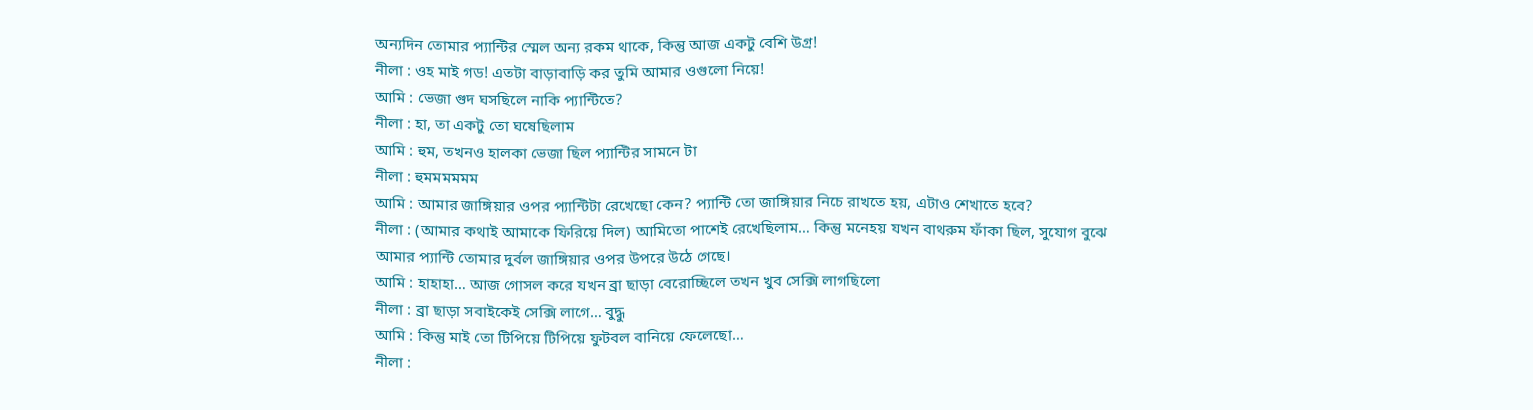অন্যদিন তোমার প্যান্টির স্মেল অন্য রকম থাকে, কিন্তু আজ একটু বেশি উগ্র!
নীলা : ওহ মাই গড! এতটা বাড়াবাড়ি কর তুমি আমার ওগুলো নিয়ে!
আমি : ভেজা গুদ ঘসছিলে নাকি প্যান্টিতে?
নীলা : হা, তা একটু তো ঘষেছিলাম
আমি : হুম, তখনও হালকা ভেজা ছিল প্যান্টির সামনে টা
নীলা : হুমমমমমম
আমি : আমার জাঙ্গিয়ার ওপর প্যান্টিটা রেখেছো কেন? প্যান্টি তো জাঙ্গিয়ার নিচে রাখতে হয়, এটাও শেখাতে হবে?
নীলা : (আমার কথাই আমাকে ফিরিয়ে দিল) আমিতো পাশেই রেখেছিলাম… কিন্তু মনেহয় যখন বাথরুম ফাঁকা ছিল, সুযোগ বুঝে আমার প্যান্টি তোমার দুর্বল জাঙ্গিয়ার ওপর উপরে উঠে গেছে।
আমি : হাহাহা… আজ গোসল করে যখন ব্রা ছাড়া বেরোচ্ছিলে তখন খুব সেক্সি লাগছিলো
নীলা : ব্রা ছাড়া সবাইকেই সেক্সি লাগে… বুদ্ধু
আমি : কিন্তু মাই তো টিপিয়ে টিপিয়ে ফুটবল বানিয়ে ফেলেছো…
নীলা :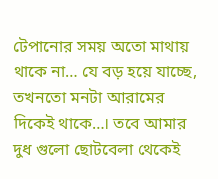টেপানোর সময় অতো মাথায় থাকে না… যে বড় হয়ে যাচ্ছে, তখনতো মনটা আরামের দিকেই থাকে…। তবে আমার দুধ গুলো ছোটবেলা থেকেই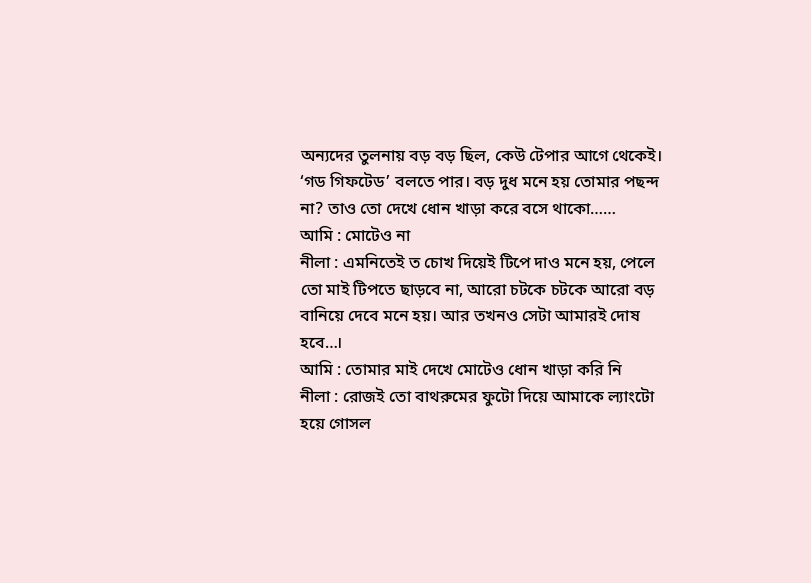অন্যদের তুলনায় বড় বড় ছিল, কেউ টেপার আগে থেকেই। ‘গড গিফটেড’ বলতে পার। বড় দুধ মনে হয় তোমার পছন্দ না? তাও তো দেখে ধোন খাড়া করে বসে থাকো……
আমি : মোটেও না
নীলা : এমনিতেই ত চোখ দিয়েই টিপে দাও মনে হয়, পেলে তো মাই টিপতে ছাড়বে না, আরো চটকে চটকে আরো বড় বানিয়ে দেবে মনে হয়। আর তখনও সেটা আমারই দোষ হবে…।
আমি : তোমার মাই দেখে মোটেও ধোন খাড়া করি নি
নীলা : রোজই তো বাথরুমের ফুটো দিয়ে আমাকে ল্যাংটো হয়ে গোসল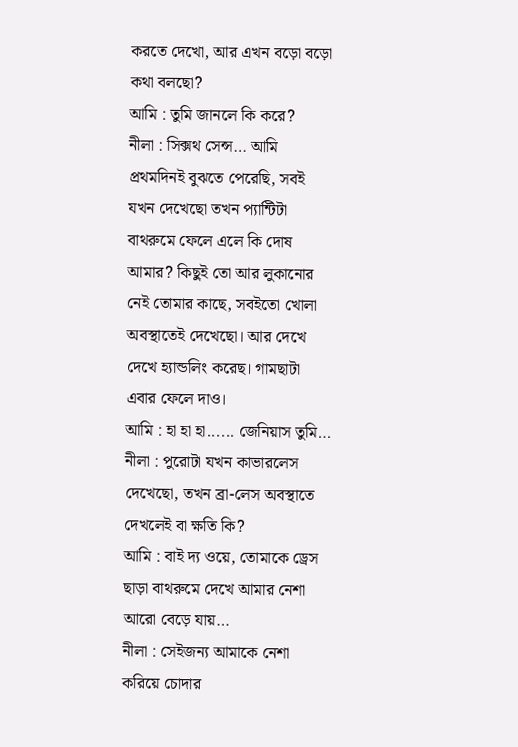করতে দেখো, আর এখন বড়ো বড়ো কথা বলছো?
আমি : তুমি জানলে কি করে?
নীলা : সিক্সথ সেন্স… আমি প্রথমদিনই বুঝতে পেরেছি, সবই যখন দেখেছো তখন প্যান্টিটা বাথরুমে ফেলে এলে কি দোষ আমার? কিছুই তো আর লুকানোর নেই তোমার কাছে, সবইতো খোলা অবস্থাতেই দেখেছো। আর দেখে দেখে হ্যান্ডলিং করেছ। গামছাটা এবার ফেলে দাও।
আমি : হা হা হা...... জেনিয়াস তুমি…
নীলা : পুরোটা যখন কাভারলেস দেখেছো, তখন ব্রা-লেস অবস্থাতে দেখলেই বা ক্ষতি কি?
আমি : বাই দ্য ওয়ে, তোমাকে ড্রেস ছাড়া বাথরুমে দেখে আমার নেশা আরো বেড়ে যায়…
নীলা : সেইজন্য আমাকে নেশা করিয়ে চোদার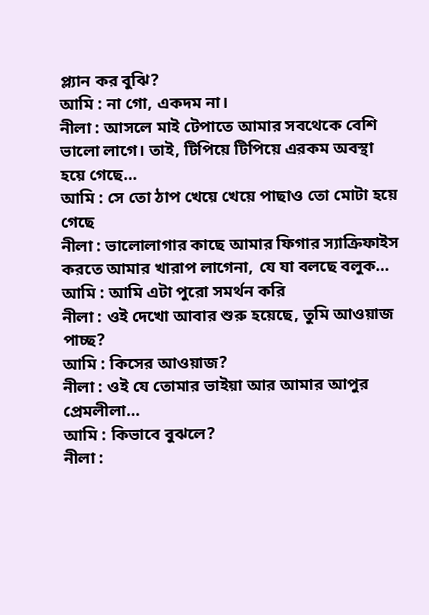প্ল্যান কর বুঝি?
আমি : না গো, একদম না।
নীলা : আসলে মাই টেপাতে আমার সবথেকে বেশি ভালো লাগে। তাই, টিপিয়ে টিপিয়ে এরকম অবস্থা হয়ে গেছে…
আমি : সে তো ঠাপ খেয়ে খেয়ে পাছাও তো মোটা হয়ে গেছে
নীলা : ভালোলাগার কাছে আমার ফিগার স্যাক্রিফাইস করতে আমার খারাপ লাগেনা, যে যা বলছে বলুক…
আমি : আমি এটা পুরো সমর্থন করি
নীলা : ওই দেখো আবার শুরু হয়েছে, তুমি আওয়াজ পাচ্ছ?
আমি : কিসের আওয়াজ?
নীলা : ওই যে তোমার ভাইয়া আর আমার আপুর প্রেমলীলা…
আমি : কিভাবে বুঝলে?
নীলা :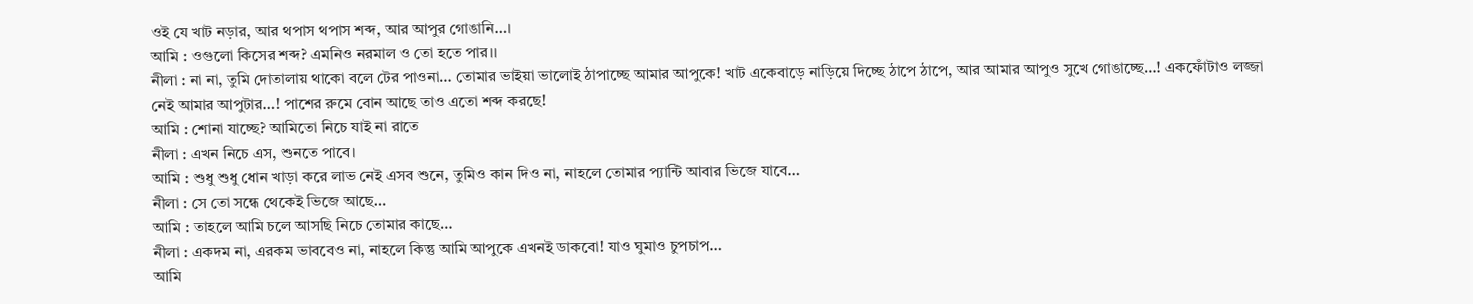ওই যে খাট নড়ার, আর থপাস থপাস শব্দ, আর আপুর গোঙানি…।
আমি : ওগুলো কিসের শব্দ? এমনিও নরমাল ও তো হতে পার।।
নীলা : না না, তুমি দোতালায় থাকো বলে টের পাওনা… তোমার ভাইয়া ভালোই ঠাপাচ্ছে আমার আপুকে! খাট একেবাড়ে নাড়িয়ে দিচ্ছে ঠাপে ঠাপে, আর আমার আপুও সুখে গোঙাচ্ছে…! একফোঁটাও লজ্জা নেই আমার আপুটার…! পাশের রুমে বোন আছে তাও এতো শব্দ করছে!
আমি : শোনা যাচ্ছে? আমিতো নিচে যাই না রাতে
নীলা : এখন নিচে এস, শুনতে পাবে।
আমি : শুধু শুধু ধোন খাড়া করে লাভ নেই এসব শুনে, তুমিও কান দিও না, নাহলে তোমার প্যান্টি আবার ভিজে যাবে…
নীলা : সে তো সন্ধে থেকেই ভিজে আছে…
আমি : তাহলে আমি চলে আসছি নিচে তোমার কাছে…
নীলা : একদম না, এরকম ভাববেও না, নাহলে কিন্তু আমি আপুকে এখনই ডাকবো! যাও ঘুমাও চুপচাপ…
আমি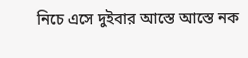নিচে এসে দুইবার আস্তে আস্তে নক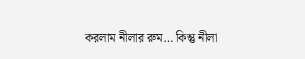করলাম নীলার রুম… কিন্তু নীলা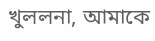খুললনা, আমাকে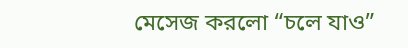মেসেজ করলো “চলে যাও”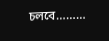চলবে………